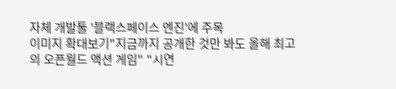자체 개발툴 '블랙스페이스 엔진'에 주목
이미지 확대보기"지금까지 공개한 것만 봐도 올해 최고의 오픈월드 액션 게임" "시연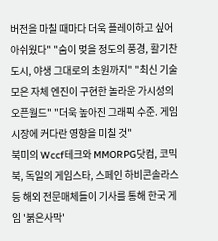버전을 마칠 때마다 더욱 플레이하고 싶어 아쉬웠다" "숨이 멎을 정도의 풍경, 활기찬 도시, 야생 그대로의 초원까지" "최신 기술 모은 자체 엔진이 구현한 놀라운 가시성의 오픈월드" "더욱 높아진 그래픽 수준. 게임 시장에 커다란 영향을 미칠 것"
북미의 Wccf테크와 MMORPG닷컴, 코믹북, 독일의 게임스타, 스페인 하비콘솔라스 등 해외 전문매체들이 기사를 통해 한국 게임 '붉은사막'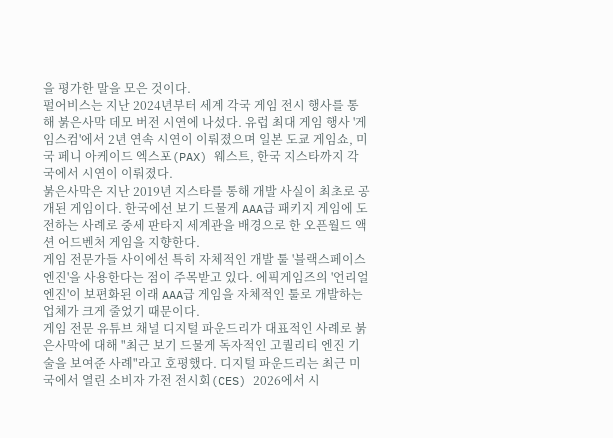을 평가한 말을 모은 것이다.
펄어비스는 지난 2024년부터 세계 각국 게임 전시 행사를 통해 붉은사막 데모 버전 시연에 나섰다. 유럽 최대 게임 행사 '게임스컴'에서 2년 연속 시연이 이뤄졌으며 일본 도쿄 게임쇼, 미국 페니 아케이드 엑스포(PAX) 웨스트, 한국 지스타까지 각국에서 시연이 이뤄졌다.
붉은사막은 지난 2019년 지스타를 통해 개발 사실이 최초로 공개된 게임이다. 한국에선 보기 드물게 AAA급 패키지 게임에 도전하는 사례로 중세 판타지 세계관을 배경으로 한 오픈월드 액션 어드벤처 게임을 지향한다.
게임 전문가들 사이에선 특히 자체적인 개발 툴 '블랙스페이스 엔진'을 사용한다는 점이 주목받고 있다. 에픽게임즈의 '언리얼 엔진'이 보편화된 이래 AAA급 게임을 자체적인 툴로 개발하는 업체가 크게 줄었기 때문이다.
게임 전문 유튜브 채널 디지털 파운드리가 대표적인 사례로 붉은사막에 대해 "최근 보기 드물게 독자적인 고퀄리티 엔진 기술을 보여준 사례"라고 호평했다. 디지털 파운드리는 최근 미국에서 열린 소비자 가전 전시회(CES) 2026에서 시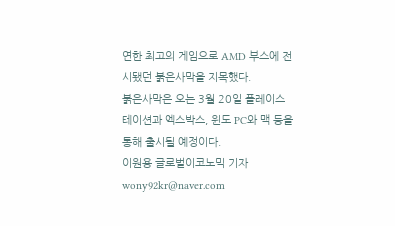연한 최고의 게임으로 AMD 부스에 전시됐던 붉은사막을 지목했다.
붉은사막은 오는 3월 20일 플레이스테이션과 엑스박스, 윈도 PC와 맥 등을 통해 출시될 예정이다.
이원용 글로벌이코노믹 기자 wony92kr@naver.com